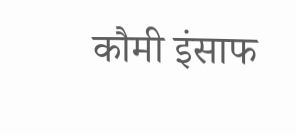कौमी इंसाफ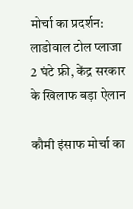मोर्चा का प्रदर्शन: लाडोवाल टोल प्लाजा 2 घंटे फ्री, केंद्र सरकार के खिलाफ बड़ा ऐलान

कौमी इंसाफ मोर्चा का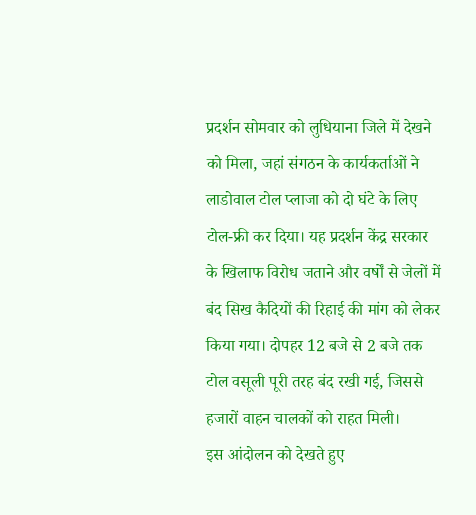प्रदर्शन सोमवार को लुधियाना जिले में देखने को मिला, जहां संगठन के कार्यकर्ताओं ने लाडोवाल टोल प्लाजा को दो घंटे के लिए टोल-फ्री कर दिया। यह प्रदर्शन केंद्र सरकार के खिलाफ विरोध जताने और वर्षों से जेलों में बंद सिख कैदियों की रिहाई की मांग को लेकर किया गया। दोपहर 12 बजे से 2 बजे तक टोल वसूली पूरी तरह बंद रखी गई, जिससे हजारों वाहन चालकों को राहत मिली।
इस आंदोलन को देखते हुए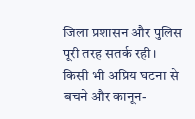जिला प्रशासन और पुलिस पूरी तरह सतर्क रही। किसी भी अप्रिय घटना से बचने और कानून-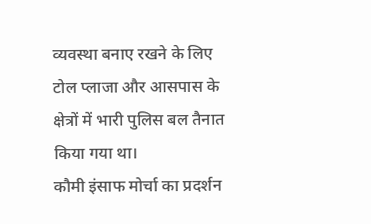व्यवस्था बनाए रखने के लिए टोल प्लाजा और आसपास के क्षेत्रों में भारी पुलिस बल तैनात किया गया था।
कौमी इंसाफ मोर्चा का प्रदर्शन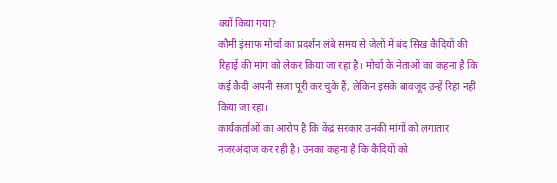क्यों किया गया?
कौमी इंसाफ मोर्चा का प्रदर्शन लंबे समय से जेलों में बंद सिख कैदियों की रिहाई की मांग को लेकर किया जा रहा है। मोर्चा के नेताओं का कहना है कि कई कैदी अपनी सजा पूरी कर चुके हैं, लेकिन इसके बावजूद उन्हें रिहा नहीं किया जा रहा।
कार्यकर्ताओं का आरोप है कि केंद्र सरकार उनकी मांगों को लगातार नजरअंदाज कर रही है। उनका कहना है कि कैदियों को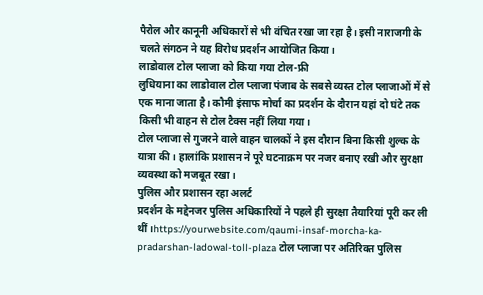पैरोल और कानूनी अधिकारों से भी वंचित रखा जा रहा है। इसी नाराजगी के चलते संगठन ने यह विरोध प्रदर्शन आयोजित किया।
लाडोवाल टोल प्लाजा को किया गया टोल-फ्री
लुधियाना का लाडोवाल टोल प्लाजा पंजाब के सबसे व्यस्त टोल प्लाजाओं में से एक माना जाता है। कौमी इंसाफ मोर्चा का प्रदर्शन के दौरान यहां दो घंटे तक किसी भी वाहन से टोल टैक्स नहीं लिया गया।
टोल प्लाजा से गुजरने वाले वाहन चालकों ने इस दौरान बिना किसी शुल्क के यात्रा की। हालांकि प्रशासन ने पूरे घटनाक्रम पर नजर बनाए रखी और सुरक्षा व्यवस्था को मजबूत रखा।
पुलिस और प्रशासन रहा अलर्ट
प्रदर्शन के मद्देनजर पुलिस अधिकारियों ने पहले ही सुरक्षा तैयारियां पूरी कर ली थीं।https://yourwebsite.com/qaumi-insaf-morcha-ka-pradarshan-ladowal-toll-plaza टोल प्लाजा पर अतिरिक्त पुलिस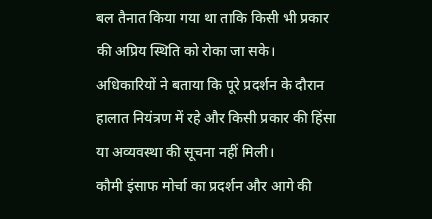बल तैनात किया गया था ताकि किसी भी प्रकार की अप्रिय स्थिति को रोका जा सके।
अधिकारियों ने बताया कि पूरे प्रदर्शन के दौरान हालात नियंत्रण में रहे और किसी प्रकार की हिंसा या अव्यवस्था की सूचना नहीं मिली।
कौमी इंसाफ मोर्चा का प्रदर्शन और आगे की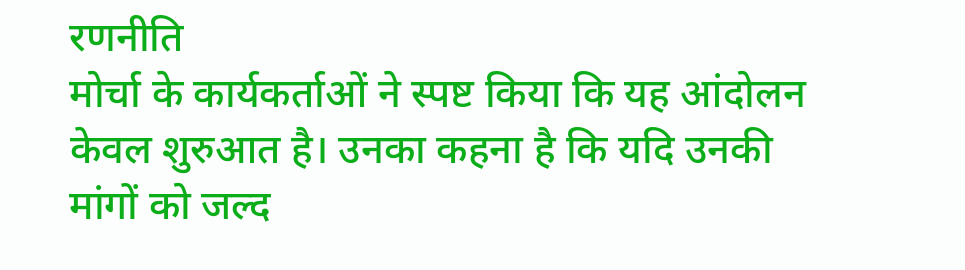रणनीति
मोर्चा के कार्यकर्ताओं ने स्पष्ट किया कि यह आंदोलन केवल शुरुआत है। उनका कहना है कि यदि उनकी मांगों को जल्द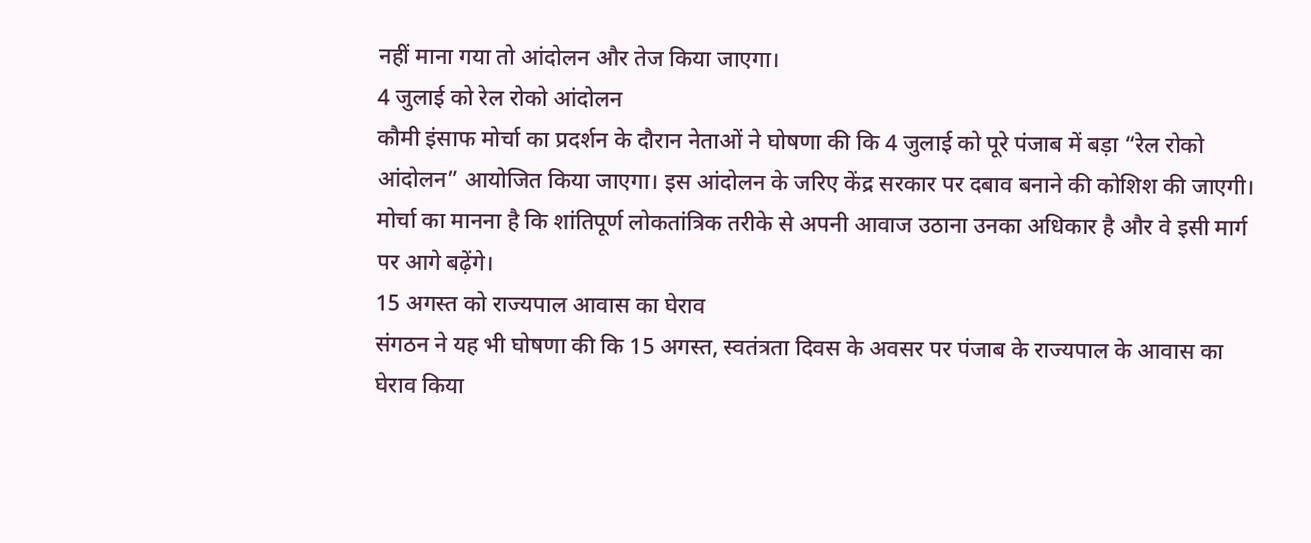नहीं माना गया तो आंदोलन और तेज किया जाएगा।
4 जुलाई को रेल रोको आंदोलन
कौमी इंसाफ मोर्चा का प्रदर्शन के दौरान नेताओं ने घोषणा की कि 4 जुलाई को पूरे पंजाब में बड़ा “रेल रोको आंदोलन” आयोजित किया जाएगा। इस आंदोलन के जरिए केंद्र सरकार पर दबाव बनाने की कोशिश की जाएगी।
मोर्चा का मानना है कि शांतिपूर्ण लोकतांत्रिक तरीके से अपनी आवाज उठाना उनका अधिकार है और वे इसी मार्ग पर आगे बढ़ेंगे।
15 अगस्त को राज्यपाल आवास का घेराव
संगठन ने यह भी घोषणा की कि 15 अगस्त, स्वतंत्रता दिवस के अवसर पर पंजाब के राज्यपाल के आवास का घेराव किया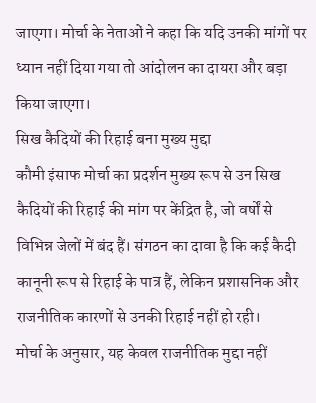जाएगा। मोर्चा के नेताओं ने कहा कि यदि उनकी मांगों पर ध्यान नहीं दिया गया तो आंदोलन का दायरा और बड़ा किया जाएगा।
सिख कैदियों की रिहाई बना मुख्य मुद्दा
कौमी इंसाफ मोर्चा का प्रदर्शन मुख्य रूप से उन सिख कैदियों की रिहाई की मांग पर केंद्रित है, जो वर्षों से विभिन्न जेलों में बंद हैं। संगठन का दावा है कि कई कैदी कानूनी रूप से रिहाई के पात्र हैं, लेकिन प्रशासनिक और राजनीतिक कारणों से उनकी रिहाई नहीं हो रही।
मोर्चा के अनुसार, यह केवल राजनीतिक मुद्दा नहीं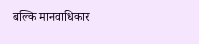बल्कि मानवाधिकार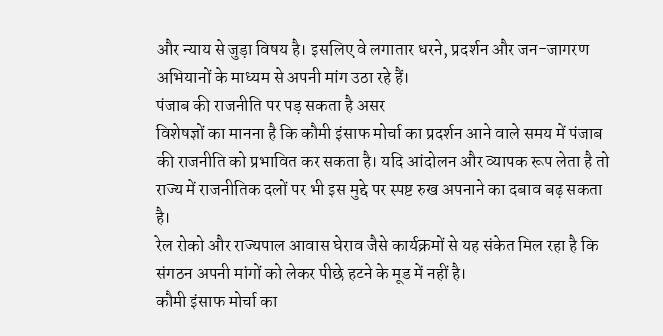और न्याय से जुड़ा विषय है। इसलिए वे लगातार धरने, प्रदर्शन और जन-जागरण अभियानों के माध्यम से अपनी मांग उठा रहे हैं।
पंजाब की राजनीति पर पड़ सकता है असर
विशेषज्ञों का मानना है कि कौमी इंसाफ मोर्चा का प्रदर्शन आने वाले समय में पंजाब की राजनीति को प्रभावित कर सकता है। यदि आंदोलन और व्यापक रूप लेता है तो राज्य में राजनीतिक दलों पर भी इस मुद्दे पर स्पष्ट रुख अपनाने का दबाव बढ़ सकता है।
रेल रोको और राज्यपाल आवास घेराव जैसे कार्यक्रमों से यह संकेत मिल रहा है कि संगठन अपनी मांगों को लेकर पीछे हटने के मूड में नहीं है।
कौमी इंसाफ मोर्चा का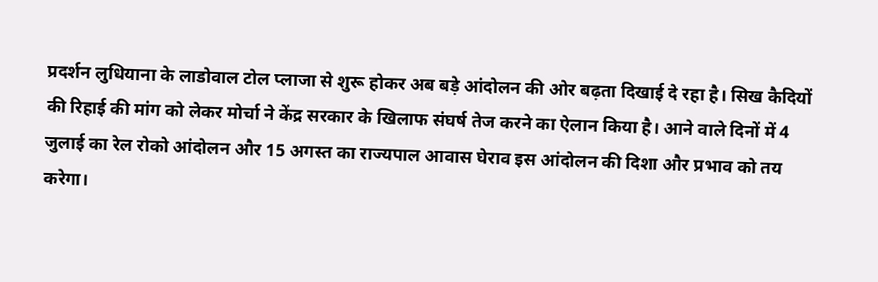प्रदर्शन लुधियाना के लाडोवाल टोल प्लाजा से शुरू होकर अब बड़े आंदोलन की ओर बढ़ता दिखाई दे रहा है। सिख कैदियों की रिहाई की मांग को लेकर मोर्चा ने केंद्र सरकार के खिलाफ संघर्ष तेज करने का ऐलान किया है। आने वाले दिनों में 4 जुलाई का रेल रोको आंदोलन और 15 अगस्त का राज्यपाल आवास घेराव इस आंदोलन की दिशा और प्रभाव को तय करेगा।